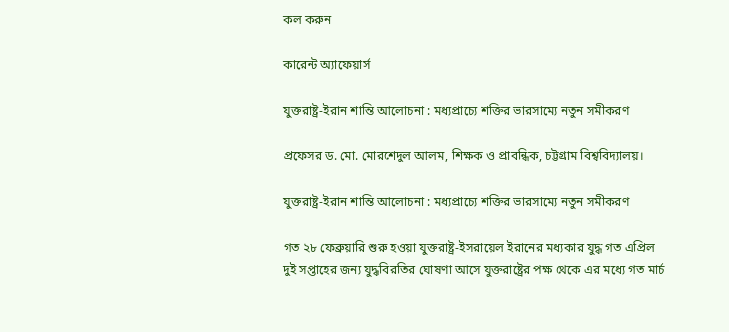কল করুন

কারেন্ট অ্যাফেয়ার্স

যুক্তরাষ্ট্র-ইরান শান্তি আলোচনা : মধ্যপ্রাচ্যে শক্তির ভারসাম্যে নতুন সমীকরণ

প্রফেসর ড. মো. মোরশেদুল আলম, শিক্ষক ও প্রাবন্ধিক, চট্টগ্রাম বিশ্ববিদ্যালয়।

যুক্তরাষ্ট্র-ইরান শান্তি আলোচনা : মধ্যপ্রাচ্যে শক্তির ভারসাম্যে নতুন সমীকরণ

গত ২৮ ফেব্রুয়ারি শুরু হওয়া যুক্তরাষ্ট্র-ইসরায়েল ইরানের মধ্যকার যুদ্ধ গত এপ্রিল দুই সপ্তাহের জন্য যুদ্ধবিরতির ঘোষণা আসে যুক্তরাষ্ট্রের পক্ষ থেকে এর মধ্যে গত মার্চ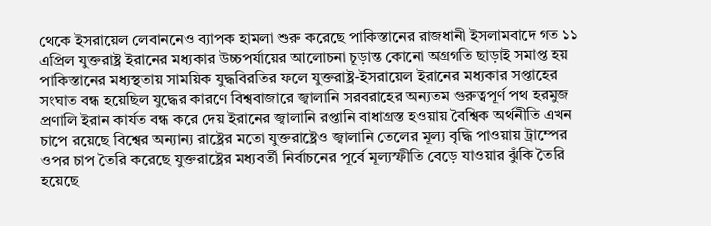থেকে ইসরায়েল লেবাননেও ব্যাপক হামলা শুরু করেছে পাকিস্তানের রাজধানী ইসলামবাদে গত ১১ এপ্রিল যুক্তরাষ্ট্র ইরানের মধ্যকার উচ্চপর্যায়ের আলোচনা চূড়ান্ত কোনো অগ্রগতি ছাড়াই সমাপ্ত হয় পাকিস্তানের মধ্যস্থতায় সাময়িক যুদ্ধবিরতির ফলে যুক্তরাষ্ট্র-ইসরায়েল ইরানের মধ্যকার সপ্তাহের সংঘাত বন্ধ হয়েছিল যুদ্ধের কারণে বিশ্ববাজারে জ্বালানি সরবরাহের অন্যতম গুরুত্বপূর্ণ পথ হরমুজ প্রণালি ইরান কার্যত বন্ধ করে দেয় ইরানের জ্বালানি রপ্তানি বাধাগ্রস্ত হওয়ায় বৈশ্বিক অর্থনীতি এখন চাপে রয়েছে বিশ্বের অন্যান্য রাষ্ট্রের মতো যুক্তরাষ্ট্রেও জ্বালানি তেলের মূল্য বৃদ্ধি পাওয়ায় ট্রাম্পের ওপর চাপ তৈরি করেছে যুক্তরাষ্ট্রের মধ্যবর্তী নির্বাচনের পূর্বে মূল্যস্ফীতি বেড়ে যাওয়ার ঝুঁকি তৈরি হয়েছে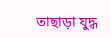তাছাড়া যুদ্ধ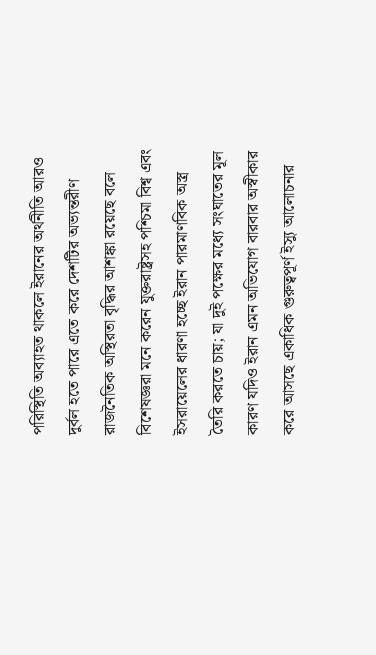পরিস্থিতি অব্যাহত থাকলে ইরানের অর্থনীতি আরও দুর্বল হতে পারে এতে করে দেশটির অভ্যন্তরীণ রাজনৈতিক অস্থিরতা বৃদ্ধির আশঙ্কা রয়েছে বলে বিশেষজ্ঞরা মনে করেন যুক্তরাষ্ট্রসহ পশ্চিমা বিশ্ব এবং ইসরায়েলের ধারণা হচ্ছে ইরান পারমাণবিক অস্ত্র তৈরি করতে চায়; যা দুই পক্ষের মধ্যে সংঘাতের মূল কারণ যদিও ইরান এমন অভিযোগ বারবার অস্বীকার করে আসছে একাধিক গুরুত্বপূর্ণ ইস্যু আলোচনার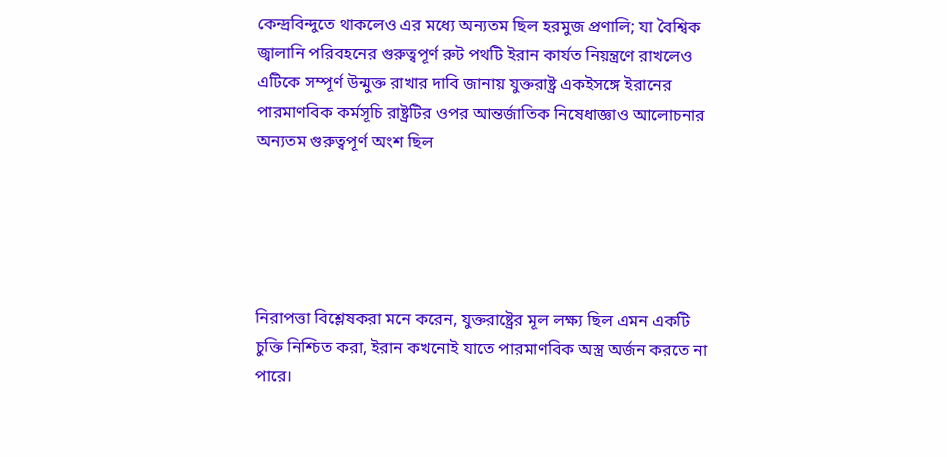কেন্দ্রবিন্দুতে থাকলেও এর মধ্যে অন্যতম ছিল হরমুজ প্রণালি; যা বৈশ্বিক জ্বালানি পরিবহনের গুরুত্বপূর্ণ রুট পথটি ইরান কার্যত নিয়ন্ত্রণে রাখলেও এটিকে সম্পূর্ণ উন্মুক্ত রাখার দাবি জানায় যুক্তরাষ্ট্র একইসঙ্গে ইরানের পারমাণবিক কর্মসূচি রাষ্ট্রটির ওপর আন্তর্জাতিক নিষেধাজ্ঞাও আলোচনার অন্যতম গুরুত্বপূর্ণ অংশ ছিল





নিরাপত্তা বিশ্লেষকরা মনে করেন, যুক্তরাষ্ট্রের মূল লক্ষ্য ছিল এমন একটি চুক্তি নিশ্চিত করা, ইরান কখনোই যাতে পারমাণবিক অস্ত্র অর্জন করতে না পারে।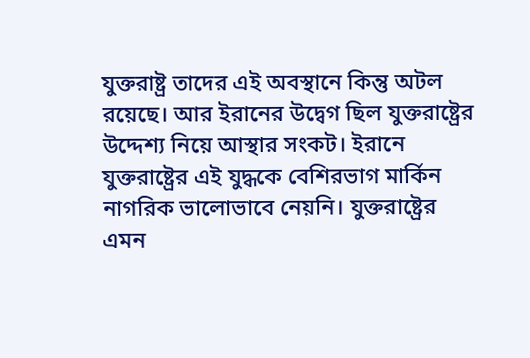যুক্তরাষ্ট্র তাদের এই অবস্থানে কিন্তু অটল রয়েছে। আর ইরানের উদ্বেগ ছিল যুক্তরাষ্ট্রের উদ্দেশ্য নিয়ে আস্থার সংকট। ইরানে যুক্তরাষ্ট্রের এই যুদ্ধকে বেশিরভাগ মার্কিন নাগরিক ভালোভাবে নেয়নি। যুক্তরাষ্ট্রের এমন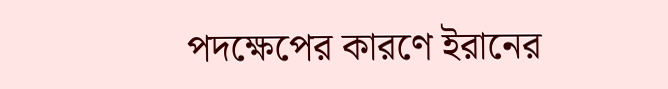পদক্ষেপের কারণে ইরানের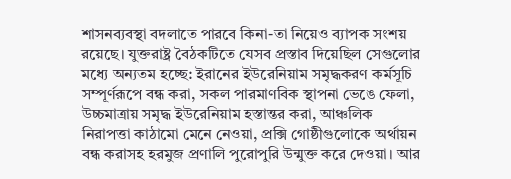শাসনব্যবস্থা বদলাতে পারবে কিনা-তা নিয়েও ব্যাপক সংশয় রয়েছে। যুক্তরাষ্ট্র বৈঠকটিতে যেসব প্রস্তাব দিয়েছিল সেগুলোর মধ্যে অন্যতম হচ্ছে: ইরানের ইউরেনিয়াম সমৃদ্ধকরণ কর্মসূচি সম্পূর্ণরূপে বন্ধ করা, সকল পারমাণবিক স্থাপনা ভেঙে ফেলা, উচ্চমাত্রায় সমৃদ্ধ ইউরেনিয়াম হস্তান্তর করা, আঞ্চলিক নিরাপত্তা কাঠামো মেনে নেওয়া, প্রক্সি গোষ্ঠীগুলোকে অর্থায়ন বন্ধ করাসহ হরমুজ প্রণালি পুরোপুরি উন্মুক্ত করে দেওয়া। আর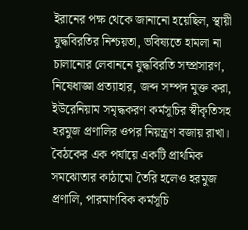ইরানের পক্ষ থেকে জানানো হয়েছিল, স্থায়ী যুদ্ধবিরতির নিশ্চয়তা, ভবিষ্যতে হামলা না চালানোর লেবাননে যুদ্ধবিরতি সম্প্রসারণ, নিষেধাজ্ঞা প্রত্যাহার, জব্দ সম্পদ মুক্ত করা, ইউরেনিয়াম সমৃদ্ধকরণ কর্মসূচির স্বীকৃতিসহ হরমুজ প্রণালির ওপর নিয়ন্ত্রণ বজায় রাখা। বৈঠকের এক পর্যায়ে একটি প্রাথমিক সমঝোতার কাঠামো তৈরি হলেও হরমুজ প্রণালি, পারমাণবিক কর্মসূচি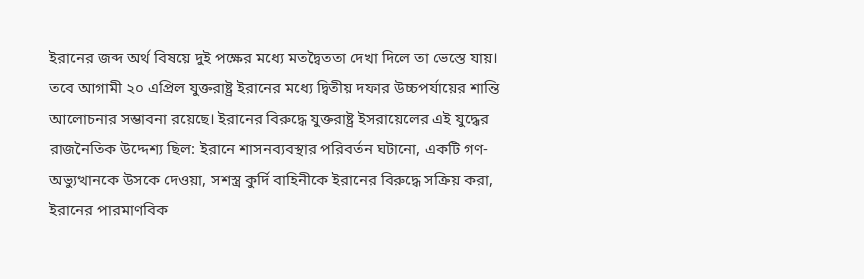ইরানের জব্দ অর্থ বিষয়ে দুই পক্ষের মধ্যে মতদ্বৈততা দেখা দিলে তা ভেস্তে যায়। তবে আগামী ২০ এপ্রিল যুক্তরাষ্ট্র ইরানের মধ্যে দ্বিতীয় দফার উচ্চপর্যায়ের শান্তি আলোচনার সম্ভাবনা রয়েছে। ইরানের বিরুদ্ধে যুক্তরাষ্ট্র ইসরায়েলের এই যুদ্ধের রাজনৈতিক উদ্দেশ্য ছিল: ইরানে শাসনব্যবস্থার পরিবর্তন ঘটানো, একটি গণ-অভ্যুত্থানকে উসকে দেওয়া, সশস্ত্র কুর্দি বাহিনীকে ইরানের বিরুদ্ধে সক্রিয় করা, ইরানের পারমাণবিক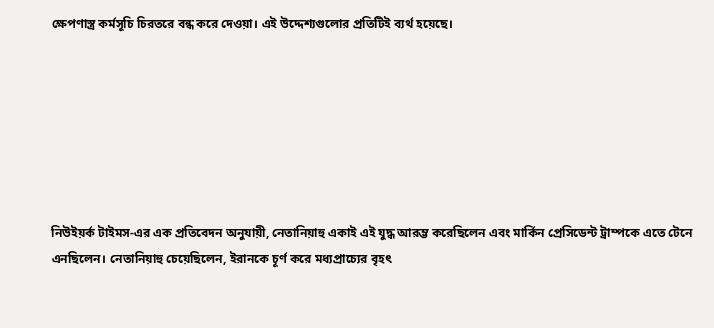ক্ষেপণাস্ত্র কর্মসূচি চিরতরে বন্ধ করে দেওয়া। এই উদ্দেশ্যগুলোর প্রতিটিই ব্যর্থ হয়েছে।







নিউইয়র্ক টাইমস-এর এক প্রতিবেদন অনুযায়ী, নেতানিয়াহু একাই এই যুদ্ধ আরম্ভ করেছিলেন এবং মার্কিন প্রেসিডেন্ট ট্রাম্পকে এতে টেনে এনছিলেন। নেতানিয়াহু চেয়েছিলেন, ইরানকে চূর্ণ করে মধ্যপ্রাচ্যের বৃহৎ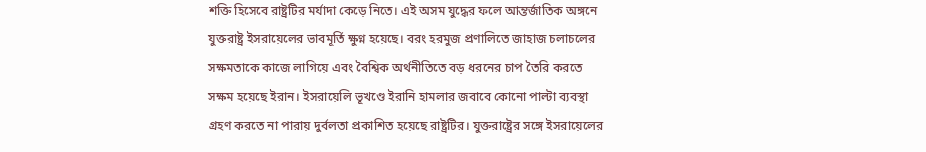শক্তি হিসেবে রাষ্ট্রটির মর্যাদা কেড়ে নিতে। এই অসম যুদ্ধের ফলে আন্তর্জাতিক অঙ্গনে যুক্তরাষ্ট্র ইসরায়েলের ভাবমূর্তি ক্ষুণ্ন হয়েছে। বরং হরমুজ প্রণালিতে জাহাজ চলাচলের সক্ষমতাকে কাজে লাগিয়ে এবং বৈশ্বিক অর্থনীতিতে বড় ধরনের চাপ তৈরি করতে সক্ষম হয়েছে ইরান। ইসরায়েলি ভূখণ্ডে ইরানি হামলার জবাবে কোনো পাল্টা ব্যবস্থা গ্রহণ করতে না পারায় দুর্বলতা প্রকাশিত হয়েছে রাষ্ট্রটির। যুক্তরাষ্ট্রের সঙ্গে ইসরায়েলের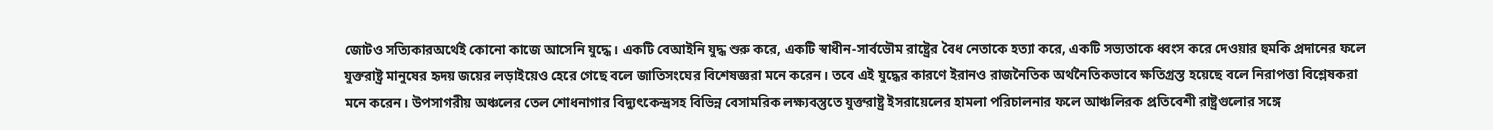জোটও সত্যিকারঅর্থেই কোনো কাজে আসেনি যুদ্ধে। একটি বেআইনি যুদ্ধ শুরু করে, একটি স্বাধীন-সার্বভৌম রাষ্ট্রের বৈধ নেতাকে হত্যা করে, একটি সভ্যতাকে ধ্বংস করে দেওয়ার হুমকি প্রদানের ফলে যুক্তরাষ্ট্র মানুষের হৃদয় জয়ের লড়াইয়েও হেরে গেছে বলে জাতিসংঘের বিশেষজ্ঞরা মনে করেন। তবে এই যুদ্ধের কারণে ইরানও রাজনৈতিক অর্থনৈতিকভাবে ক্ষতিগ্রস্ত হয়েছে বলে নিরাপত্তা বিশ্লেষকরা মনে করেন। উপসাগরীয় অঞ্চলের তেল শোধনাগার বিদ্যুৎকেন্দ্রসহ বিভিন্ন বেসামরিক লক্ষ্যবস্তুতে যুক্তরাষ্ট্র ইসরায়েলের হামলা পরিচালনার ফলে আঞ্চলিরক প্রতিবেশী রাষ্ট্রগুলোর সঙ্গে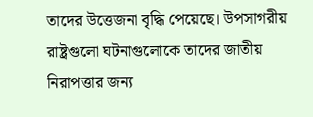তাদের উত্তেজনা বৃদ্ধি পেয়েছে। উপসাগরীয় রাষ্ট্রগুলো ঘটনাগুলোকে তাদের জাতীয় নিরাপত্তার জন্য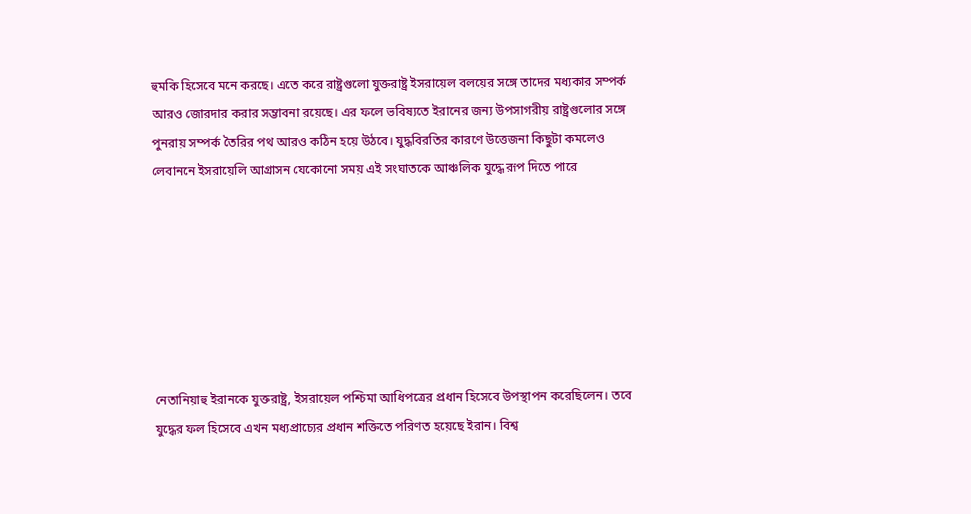হুমকি হিসেবে মনে করছে। এতে করে রাষ্ট্রগুলো যুক্তরাষ্ট্র ইসরায়েল বলয়ের সঙ্গে তাদের মধ্যকার সম্পর্ক আরও জোরদার করার সম্ভাবনা রয়েছে। এর ফলে ভবিষ্যতে ইরানের জন্য উপসাগরীয় রাষ্ট্রগুলোর সঙ্গে পুনরায় সম্পর্ক তৈরির পথ আরও কঠিন হয়ে উঠবে। যুদ্ধবিরতির কারণে উত্তেজনা কিছুটা কমলেও লেবাননে ইসরায়েলি আগ্রাসন যেকোনো সময় এই সংঘাতকে আঞ্চলিক যুদ্ধে রূপ দিতে পারে







নেতানিয়াহু ইরানকে যুক্তরাষ্ট্র, ইসরায়েল পশ্চিমা আধিপত্রের প্রধান হিসেবে উপস্থাপন করেছিলেন। তবে যুদ্ধের ফল হিসেবে এখন মধ্যপ্রাচ্যের প্রধান শক্তিতে পরিণত হয়েছে ইরান। বিশ্ব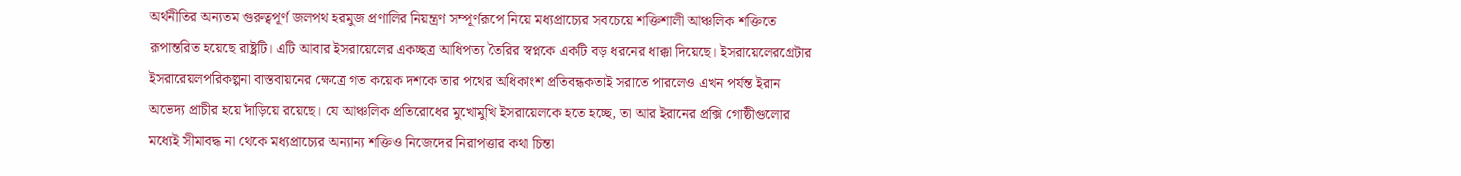অর্থনীতির অন্যতম গুরুত্বপূর্ণ জলপথ হরমুজ প্রণালির নিয়ন্ত্রণ সম্পূর্ণরূপে নিয়ে মধ্যপ্রাচ্যের সবচেয়ে শক্তিশালী আঞ্চলিক শক্তিতে রূপান্তরিত হয়েছে রাষ্ট্রটি। এটি আবার ইসরায়েলের একচ্ছত্র আধিপত্য তৈরির স্বপ্নকে একটি বড় ধরনের ধাক্কা দিয়েছে। ইসরায়েলেরগ্রেটার ইসরারেয়লপরিকল্পনা বাস্তবায়নের ক্ষেত্রে গত কয়েক দশকে তার পথের অধিকাংশ প্রতিবন্ধকতাই সরাতে পারলেও এখন পর্যন্ত ইরান অভেদ্য প্রাচীর হয়ে দাঁড়িয়ে রয়েছে। যে আঞ্চলিক প্রতিরোধের মুখোমুখি ইসরায়েলকে হতে হচ্ছে, তা আর ইরানের প্রক্সি গোষ্ঠীগুলোর মধ্যেই সীমাবদ্ধ না থেকে মধ্যপ্রাচ্যের অন্যান্য শক্তিও নিজেদের নিরাপত্তার কথা চিন্তা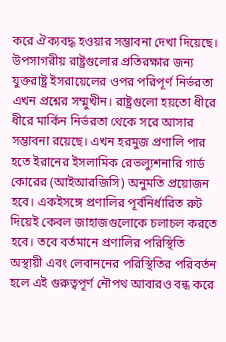করে ঐক্যবদ্ধ হওয়ার সম্ভাবনা দেখা দিয়েছে। উপসাগরীয় রাষ্ট্রগুলোর প্রতিরক্ষার জন্য যুক্তরাষ্ট্র ইসরায়েলের ওপর পরিপূর্ণ নির্ভরতা এখন প্রশ্নের সম্মুখীন। রাষ্ট্রগুলো হয়তো ধীরে ধীরে মার্কিন নির্ভরতা থেকে সরে আসার সম্ভাবনা রয়েছে। এখন হরমুজ প্রণালি পার হতে ইরানের ইসলামিক রেভল্যুশনারি গার্ড কোরের (আইআরজিসি) অনুমতি প্রয়োজন হবে। একইসঙ্গে প্রণালির পূর্বনির্ধারিত রুট দিয়েই কেবল জাহাজগুলোকে চলাচল করতে হবে। তবে বর্তমানে প্রণালির পরিস্থিতি অস্থায়ী এবং লেবাননের পরিস্থিতির পরিবর্তন হলে এই গুরুত্বপূর্ণ নৌপথ আবারও বন্ধ করে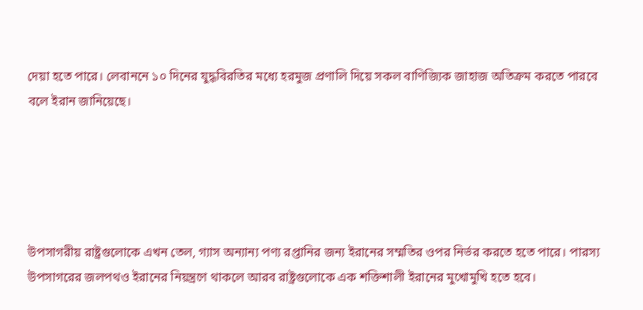দেয়া হতে পারে। লেবাননে ১০ দিনের যুদ্ধবিরতির মধ্যে হরমুজ প্রণালি দিয়ে সকল বাণিজ্যিক জাহাজ অতিক্রম করতে পারবে বলে ইরান জানিয়েছে।





উপসাগরীয় রাষ্ট্রগুলোকে এখন তেল, গ্যাস অন্যান্য পণ্য রপ্তানির জন্য ইরানের সম্মতির ওপর নির্ভর করতে হতে পারে। পারস্য উপসাগরের জলপথও ইরানের নিয়ন্ত্রণে থাকলে আরব রাষ্ট্রগুলোকে এক শক্তিশালী ইরানের মুখোমুখি হতে হবে।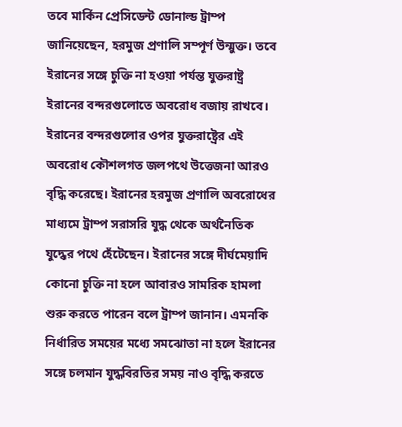তবে মার্কিন প্রেসিডেন্ট ডোনাল্ড ট্রাম্প জানিয়েছেন, হরমুজ প্রণালি সম্পূর্ণ উন্মুক্ত। তবে ইরানের সঙ্গে চুক্তি না হওয়া পর্যন্ত যুক্তরাষ্ট্র ইরানের বন্দরগুলোতে অবরোধ বজায় রাখবে। ইরানের বন্দরগুলোর ওপর যুক্তরাষ্ট্রের এই অবরোধ কৌশলগত জলপথে উত্তেজনা আরও বৃদ্ধি করেছে। ইরানের হরমুজ প্রণালি অবরোধের মাধ্যমে ট্রাম্প সরাসরি যুদ্ধ থেকে অর্থনৈতিক যুদ্ধের পথে হেঁটেছেন। ইরানের সঙ্গে দীর্ঘমেয়াদি কোনো চুক্তি না হলে আবারও সামরিক হামলা শুরু করতে পারেন বলে ট্রাম্প জানান। এমনকি নির্ধারিত সময়ের মধ্যে সমঝোতা না হলে ইরানের সঙ্গে চলমান যুদ্ধবিরতির সময় নাও বৃদ্ধি করতে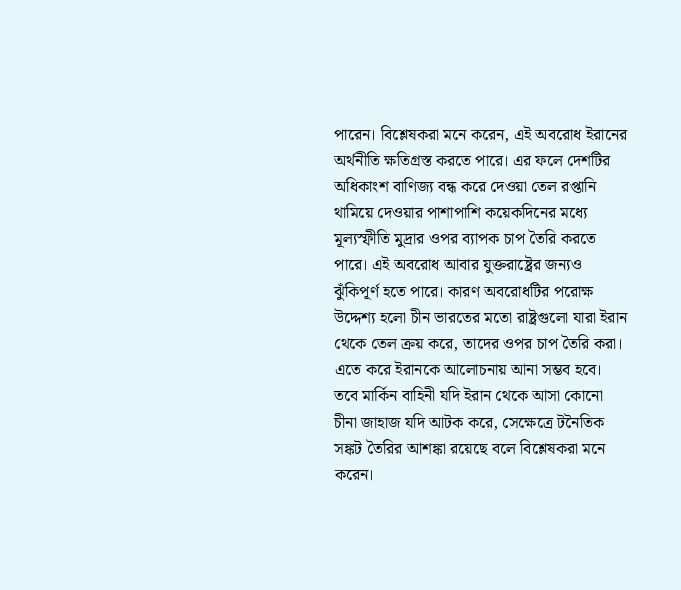পারেন। বিশ্লেষকরা মনে করেন, এই অবরোধ ইরানের অর্থনীতি ক্ষতিগ্রস্ত করতে পারে। এর ফলে দেশটির অধিকাংশ বাণিজ্য বন্ধ করে দেওয়া তেল রপ্তানি থামিয়ে দেওয়ার পাশাপাশি কয়েকদিনের মধ্যে মূল্যস্ফীতি মুদ্রার ওপর ব্যাপক চাপ তৈরি করতে পারে। এই অবরোধ আবার যুক্তরাষ্ট্রের জন্যও ঝুঁকিপূর্ণ হতে পারে। কারণ অবরোধটির পরোক্ষ উদ্দেশ্য হলো চীন ভারতের মতো রাষ্ট্রগুলো যারা ইরান থেকে তেল ক্রয় করে, তাদের ওপর চাপ তৈরি করা। এতে করে ইরানকে আলোচনায় আনা সম্ভব হবে। তবে মার্কিন বাহিনী যদি ইরান থেকে আসা কোনো চীনা জাহাজ যদি আটক করে, সেক্ষেত্রে টনৈতিক সঙ্কট তৈরির আশঙ্কা রয়েছে বলে বিশ্লেষকরা মনে করেন।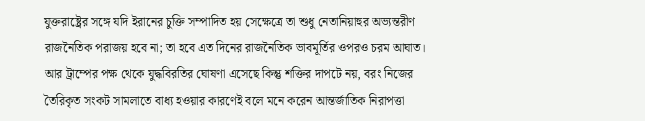যুক্তরাষ্ট্রের সঙ্গে যদি ইরানের চুক্তি সম্পাদিত হয় সেক্ষেত্রে তা শুধু নেতানিয়াহুর অভ্যন্তরীণ রাজনৈতিক পরাজয় হবে না; তা হবে এত দিনের রাজনৈতিক ভাবমূর্তির ওপরও চরম আঘাত। আর ট্রাম্পের পক্ষ থেকে যুদ্ধবিরতির ঘোষণা এসেছে কিন্তু শক্তির দাপটে নয়, বরং নিজের তৈরিকৃত সংকট সামলাতে বাধ্য হওয়ার কারণেই বলে মনে করেন আন্তর্জাতিক নিরাপত্তা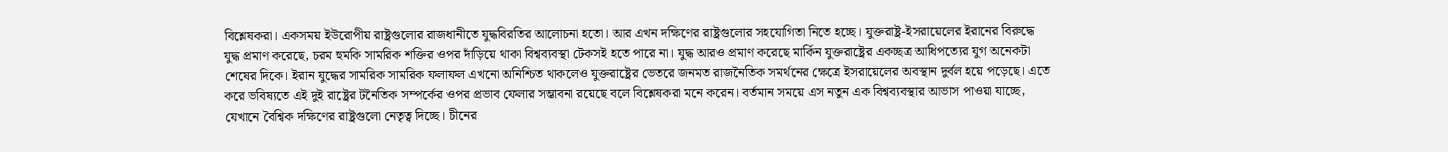বিশ্লেষকরা। একসময় ইউরোপীয় রাষ্ট্রগুলোর রাজধানীতে যুদ্ধবিরতির আলোচনা হতো। আর এখন দক্ষিণের রাষ্ট্রগুলোর সহযোগিতা নিতে হচ্ছে। যুক্তরাষ্ট্র-ইসরায়েলের ইরানের বিরুদ্ধে যুদ্ধ প্রমাণ করেছে, চরম হুমকি সামরিক শক্তির ওপর দাঁড়িয়ে থাকা বিশ্বব্যবস্থা টেকসই হতে পারে না। যুদ্ধ আরও প্রমাণ করেছে মার্কিন যুক্তরাষ্ট্রের একচ্ছত্র আধিপত্যের যুগ অনেকটা শেষের দিকে। ইরান যুদ্ধের সামরিক সামরিক ফলাফল এখনো অনিশ্চিত থাকলেও যুক্তরাষ্ট্রের ভেতরে জনমত রাজনৈতিক সমর্থনের ক্ষেত্রে ইসরায়েলের অবস্থান দুর্বল হয়ে পড়েছে। এতে করে ভবিষ্যতে এই দুই রাষ্ট্রের টনৈতিক সম্পর্কের ওপর প্রভাব ফেলার সম্ভাবনা রয়েছে বলে বিশ্লেষকরা মনে করেন। বর্তমান সময়ে এস নতুন এক বিশ্বব্যবস্থার আভাস পাওয়া যাচ্ছে, যেখানে বৈশ্বিক দক্ষিণের রাষ্ট্রগুলো নেতৃত্ব দিচ্ছে। চীনের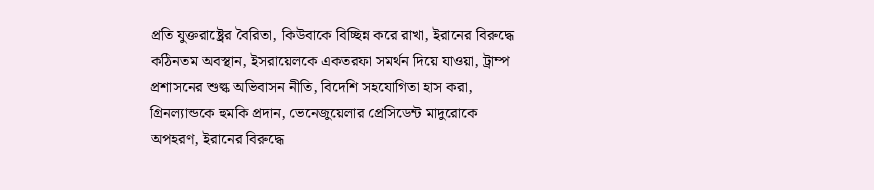প্রতি যুক্তরাষ্ট্রের বৈরিতা, কিউবাকে বিচ্ছিন্ন করে রাখা, ইরানের বিরুদ্ধে কঠিনতম অবস্থান, ইসরায়েলকে একতরফা সমর্থন দিয়ে যাওয়া, ট্রাম্প প্রশাসনের শুল্ক অভিবাসন নীতি, বিদেশি সহযোগিতা হাস করা, গ্রিনল্যান্ডকে হুমকি প্রদান, ভেনেজুয়েলার প্রেসিডেন্ট মাদুরোকে অপহরণ, ইরানের বিরুদ্ধে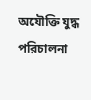অযৌক্তি যুদ্ধ পরিচালনা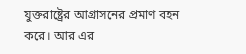যুক্তরাষ্ট্রের আগ্রাসনের প্রমাণ বহন করে। আর এর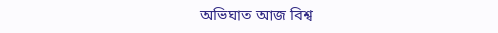অভিঘাত আজ বিশ্ব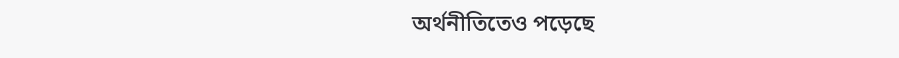অর্থনীতিতেও পড়েছে